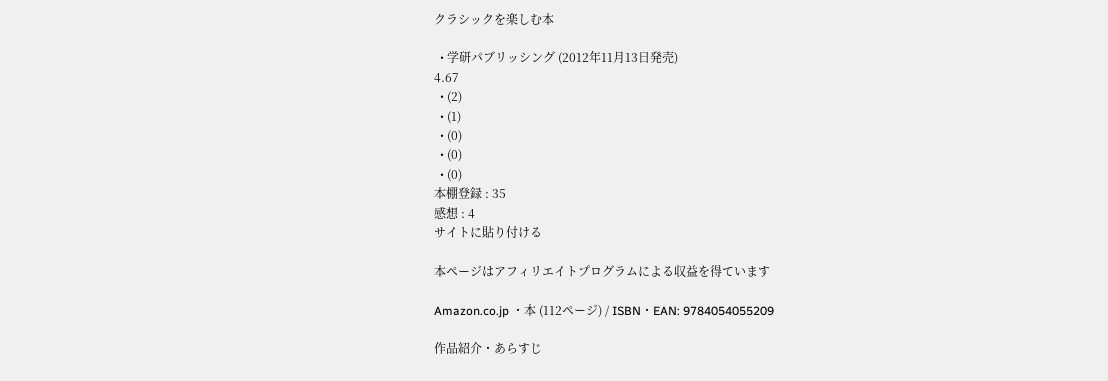クラシックを楽しむ本

  • 学研パブリッシング (2012年11月13日発売)
4.67
  • (2)
  • (1)
  • (0)
  • (0)
  • (0)
本棚登録 : 35
感想 : 4
サイトに貼り付ける

本ページはアフィリエイトプログラムによる収益を得ています

Amazon.co.jp ・本 (112ページ) / ISBN・EAN: 9784054055209

作品紹介・あらすじ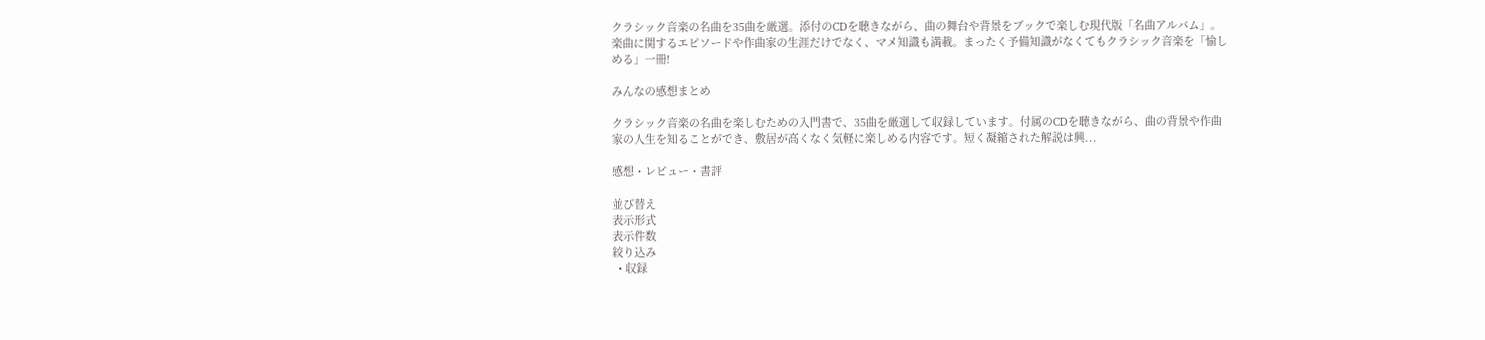クラシック音楽の名曲を35曲を厳選。添付のCDを聴きながら、曲の舞台や背景をブックで楽しむ現代版「名曲アルバム」。楽曲に関するエピソードや作曲家の生涯だけでなく、マメ知識も満載。まったく予備知識がなくてもクラシック音楽を「愉しめる」一冊!

みんなの感想まとめ

クラシック音楽の名曲を楽しむための入門書で、35曲を厳選して収録しています。付属のCDを聴きながら、曲の背景や作曲家の人生を知ることができ、敷居が高くなく気軽に楽しめる内容です。短く凝縮された解説は興...

感想・レビュー・書評

並び替え
表示形式
表示件数
絞り込み
  • 収録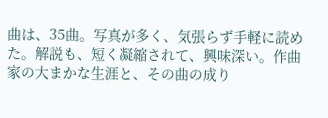曲は、35曲。写真が多く、気張らず手軽に読めた。解説も、短く凝縮されて、興味深い。作曲家の大まかな生涯と、その曲の成り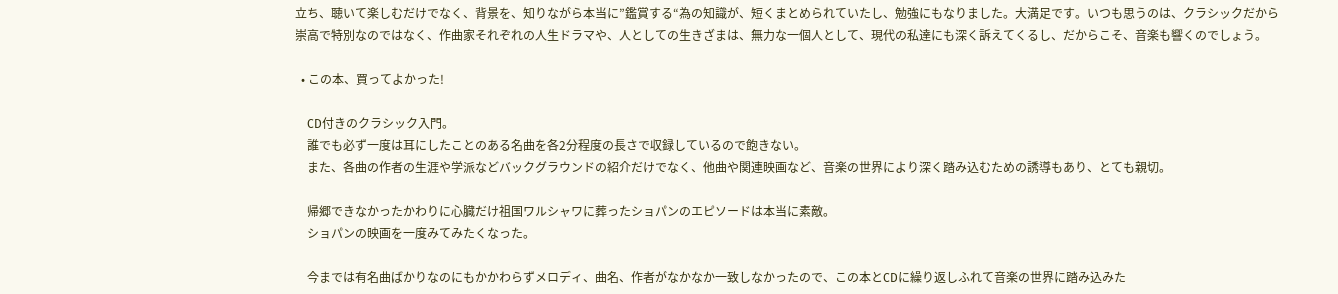立ち、聴いて楽しむだけでなく、背景を、知りながら本当に”鑑賞する“為の知識が、短くまとめられていたし、勉強にもなりました。大満足です。いつも思うのは、クラシックだから崇高で特別なのではなく、作曲家それぞれの人生ドラマや、人としての生きざまは、無力な一個人として、現代の私達にも深く訴えてくるし、だからこそ、音楽も響くのでしょう。

  • この本、買ってよかった!

    CD付きのクラシック入門。
    誰でも必ず一度は耳にしたことのある名曲を各2分程度の長さで収録しているので飽きない。
    また、各曲の作者の生涯や学派などバックグラウンドの紹介だけでなく、他曲や関連映画など、音楽の世界により深く踏み込むための誘導もあり、とても親切。

    帰郷できなかったかわりに心臓だけ祖国ワルシャワに葬ったショパンのエピソードは本当に素敵。
    ショパンの映画を一度みてみたくなった。

    今までは有名曲ばかりなのにもかかわらずメロディ、曲名、作者がなかなか一致しなかったので、この本とCDに繰り返しふれて音楽の世界に踏み込みた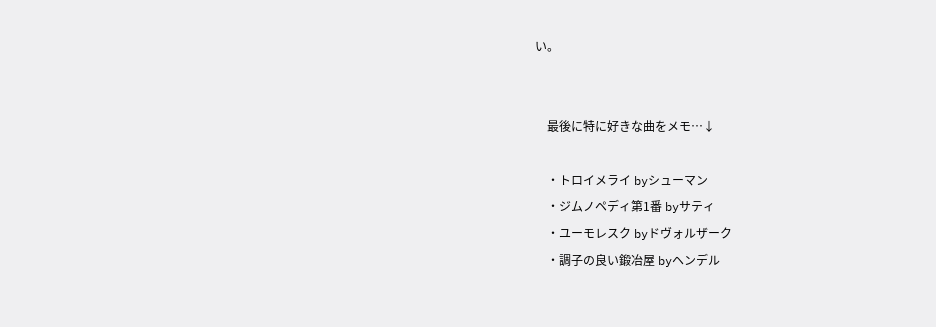い。


    最後に特に好きな曲をメモ…↓

    ・トロイメライ byシューマン
    ・ジムノペディ第1番 byサティ
    ・ユーモレスク byドヴォルザーク
    ・調子の良い鍛冶屋 byヘンデル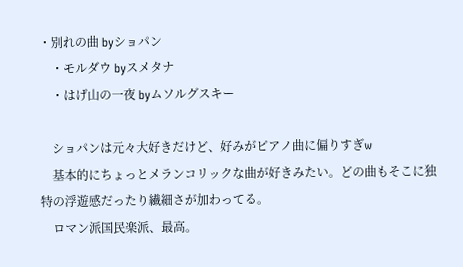・別れの曲 byショパン
    ・モルダウ byスメタナ
    ・はげ山の一夜 byムソルグスキー

    ショパンは元々大好きだけど、好みがピアノ曲に偏りすぎw
    基本的にちょっとメランコリックな曲が好きみたい。どの曲もそこに独特の浮遊感だったり繊細さが加わってる。
    ロマン派国民楽派、最高。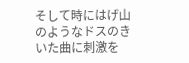そして時にはげ山のようなドスのきいた曲に刺激を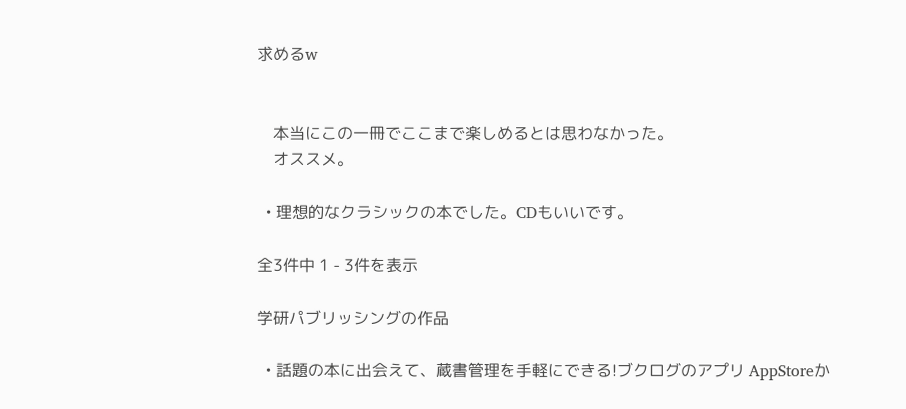求めるw


    本当にこの一冊でここまで楽しめるとは思わなかった。
    オススメ。

  • 理想的なクラシックの本でした。CDもいいです。

全3件中 1 - 3件を表示

学研パブリッシングの作品

  • 話題の本に出会えて、蔵書管理を手軽にできる!ブクログのアプリ AppStoreか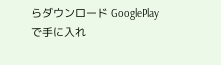らダウンロード GooglePlayで手に入れ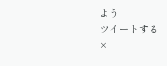よう
ツイートする
×